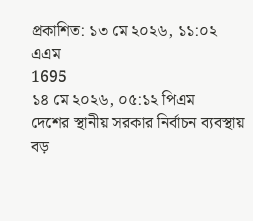প্রকাশিত: ১৩ মে ২০২৬, ১১:০২ এএম
1695
১৪ মে ২০২৬, ০৫:১২ পিএম
দেশের স্থানীয় সরকার নির্বাচন ব্যবস্থায় বড়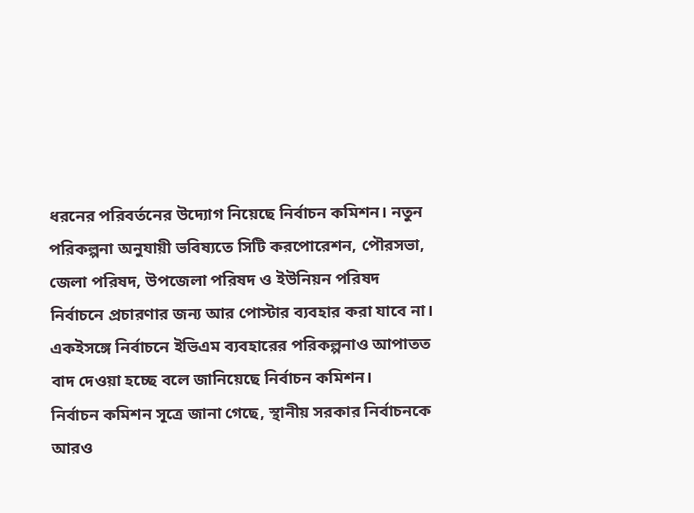ধরনের পরিবর্তনের উদ্যোগ নিয়েছে নির্বাচন কমিশন। নতুন পরিকল্পনা অনুযায়ী ভবিষ্যতে সিটি করপোরেশন, পৌরসভা, জেলা পরিষদ, উপজেলা পরিষদ ও ইউনিয়ন পরিষদ নির্বাচনে প্রচারণার জন্য আর পোস্টার ব্যবহার করা যাবে না। একইসঙ্গে নির্বাচনে ইভিএম ব্যবহারের পরিকল্পনাও আপাতত বাদ দেওয়া হচ্ছে বলে জানিয়েছে নির্বাচন কমিশন।
নির্বাচন কমিশন সূত্রে জানা গেছে, স্থানীয় সরকার নির্বাচনকে আরও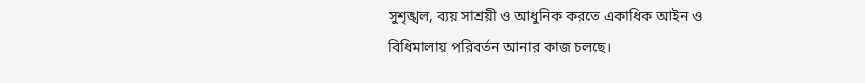সুশৃঙ্খল, ব্যয় সাশ্রয়ী ও আধুনিক করতে একাধিক আইন ও বিধিমালায় পরিবর্তন আনার কাজ চলছে।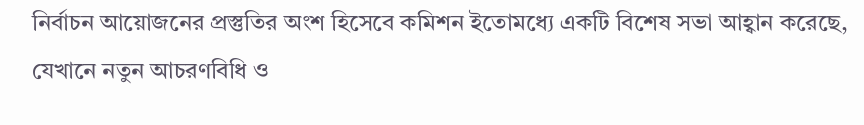নির্বাচন আয়োজনের প্রস্তুতির অংশ হিসেবে কমিশন ইতোমধ্যে একটি বিশেষ সভা আহ্বান করেছে, যেখানে নতুন আচরণবিধি ও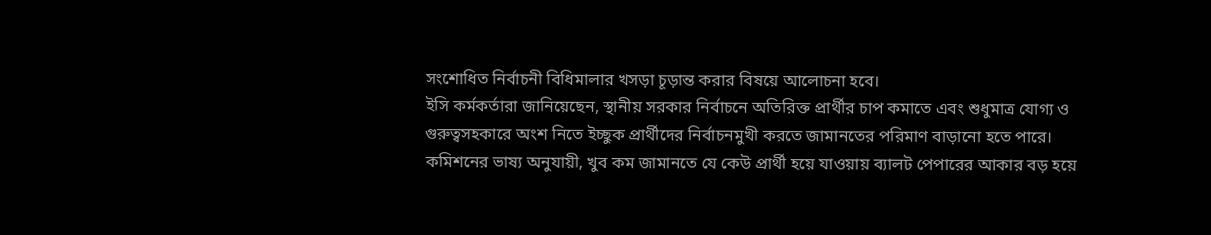সংশোধিত নির্বাচনী বিধিমালার খসড়া চূড়ান্ত করার বিষয়ে আলোচনা হবে।
ইসি কর্মকর্তারা জানিয়েছেন, স্থানীয় সরকার নির্বাচনে অতিরিক্ত প্রার্থীর চাপ কমাতে এবং শুধুমাত্র যোগ্য ও গুরুত্বসহকারে অংশ নিতে ইচ্ছুক প্রার্থীদের নির্বাচনমুখী করতে জামানতের পরিমাণ বাড়ানো হতে পারে। কমিশনের ভাষ্য অনুযায়ী, খুব কম জামানতে যে কেউ প্রার্থী হয়ে যাওয়ায় ব্যালট পেপারের আকার বড় হয়ে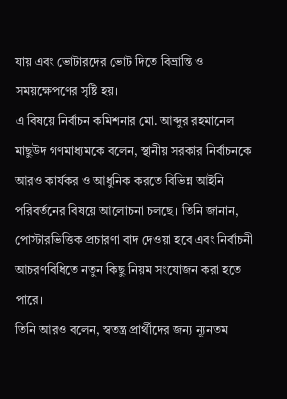যায় এবং ভোটারদের ভোট দিতে বিভ্রান্তি ও সময়ক্ষেপণের সৃষ্টি হয়।
এ বিষয়ে নির্বাচন কমিশনার মো. আব্দুর রহমানেল মাছুউদ গণমাধ্যমকে বলেন, স্থানীয় সরকার নির্বাচনকে আরও কার্যকর ও আধুনিক করতে বিভিন্ন আইনি পরিবর্তনের বিষয়ে আলোচনা চলছে। তিনি জানান, পোস্টারভিত্তিক প্রচারণা বাদ দেওয়া হবে এবং নির্বাচনী আচরণবিধিতে নতুন কিছু নিয়ম সংযোজন করা হতে পারে।
তিনি আরও বলেন, স্বতন্ত্র প্রার্থীদের জন্য ন্যূনতম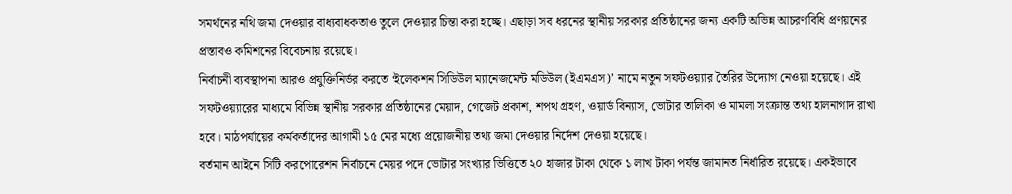সমর্থনের নথি জমা দেওয়ার বাধ্যবাধকতাও তুলে দেওয়ার চিন্তা করা হচ্ছে। এছাড়া সব ধরনের স্থানীয় সরকার প্রতিষ্ঠানের জন্য একটি অভিন্ন আচরণবিধি প্রণয়নের প্রস্তাবও কমিশনের বিবেচনায় রয়েছে।
নির্বাচনী ব্যবস্থাপনা আরও প্রযুক্তিনির্ভর করতে ‘ইলেকশন সিডিউল ম্যানেজমেন্ট মডিউল (ইএমএস)’ নামে নতুন সফটওয়্যার তৈরির উদ্যোগ নেওয়া হয়েছে। এই সফটওয়্যারের মাধ্যমে বিভিন্ন স্থানীয় সরকার প্রতিষ্ঠানের মেয়াদ, গেজেট প্রকাশ, শপথ গ্রহণ, ওয়ার্ড বিন্যাস, ভোটার তালিকা ও মামলা সংক্রান্ত তথ্য হালনাগাদ রাখা হবে। মাঠপর্যায়ের কর্মকর্তাদের আগামী ১৫ মের মধ্যে প্রয়োজনীয় তথ্য জমা দেওয়ার নির্দেশ দেওয়া হয়েছে।
বর্তমান আইনে সিটি করপোরেশন নির্বাচনে মেয়র পদে ভোটার সংখ্যার ভিত্তিতে ২০ হাজার টাকা থেকে ১ লাখ টাকা পর্যন্ত জামানত নির্ধারিত রয়েছে। একইভাবে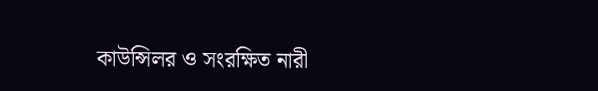কাউন্সিলর ও সংরক্ষিত নারী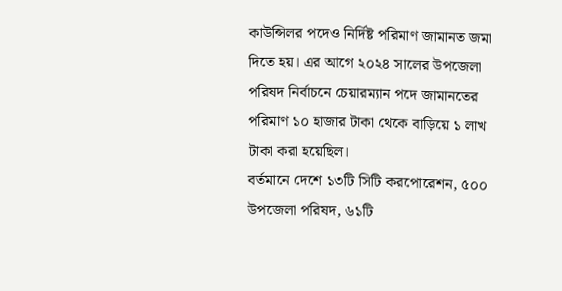কাউন্সিলর পদেও নির্দিষ্ট পরিমাণ জামানত জমা দিতে হয়। এর আগে ২০২৪ সালের উপজেলা পরিষদ নির্বাচনে চেয়ারম্যান পদে জামানতের পরিমাণ ১০ হাজার টাকা থেকে বাড়িয়ে ১ লাখ টাকা করা হয়েছিল।
বর্তমানে দেশে ১৩টি সিটি করপোরেশন, ৫০০ উপজেলা পরিষদ, ৬১টি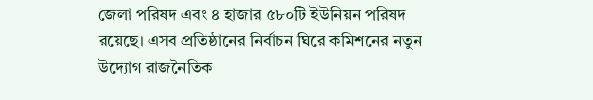জেলা পরিষদ এবং ৪ হাজার ৫৮০টি ইউনিয়ন পরিষদ রয়েছে। এসব প্রতিষ্ঠানের নির্বাচন ঘিরে কমিশনের নতুন উদ্যোগ রাজনৈতিক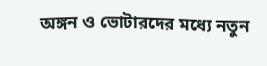অঙ্গন ও ভোটারদের মধ্যে নতুন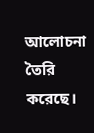আলোচনা তৈরি করেছে।